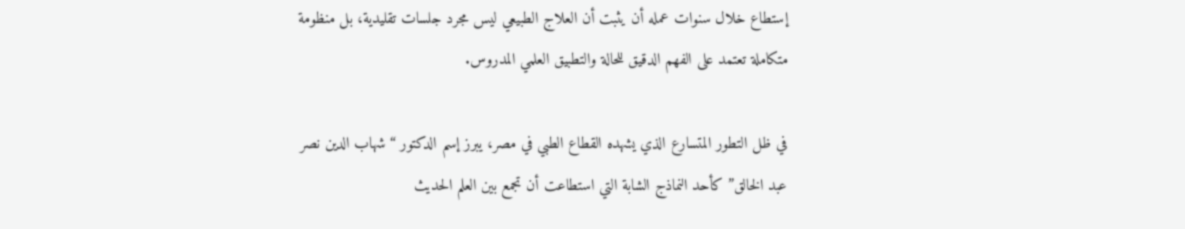إستطاع خلال سنوات عمله أن يثبت أن العلاج الطبيعي ليس مجرد جلسات تقليدية، بل منظومة متكاملة تعتمد على الفهم الدقيق للحالة والتطبيق العلمي المدروس.

في ظل التطور المتسارع الذي يشهده القطاع الطبي في مصر، يبرز إسم الدكتور “شهاب الدين نصر عبد الخالق” كأحد النماذج الشابة التي استطاعت أن تجمع بين العلم الحديث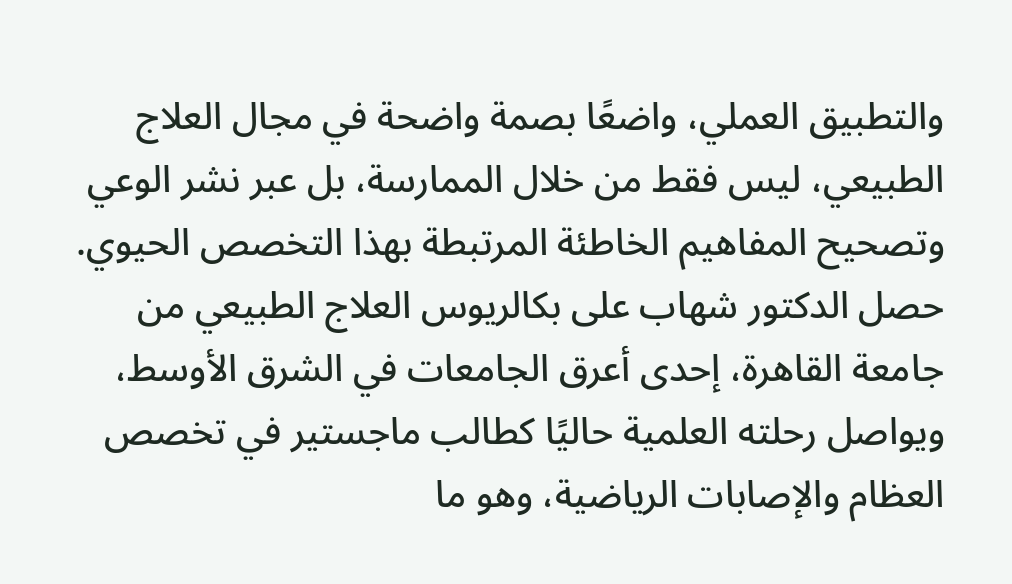والتطبيق العملي، واضعًا بصمة واضحة في مجال العلاج الطبيعي، ليس فقط من خلال الممارسة، بل عبر نشر الوعي وتصحيح المفاهيم الخاطئة المرتبطة بهذا التخصص الحيوي.
حصل الدكتور شهاب على بكالريوس العلاج الطبيعي من جامعة القاهرة، إحدى أعرق الجامعات في الشرق الأوسط، ويواصل رحلته العلمية حاليًا كطالب ماجستير في تخصص العظام والإصابات الرياضية، وهو ما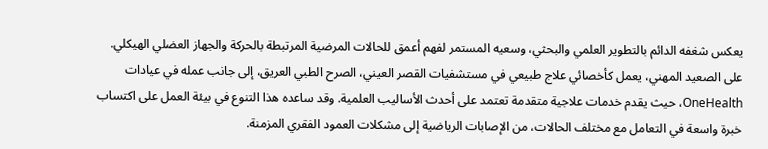يعكس شغفه الدائم بالتطوير العلمي والبحثي، وسعيه المستمر لفهم أعمق للحالات المرضية المرتبطة بالحركة والجهاز العضلي الهيكلي.
على الصعيد المهني، يعمل كأخصائي علاج طبيعي في مستشفيات القصر العيني، الصرح الطبي العريق، إلى جانب عمله في عيادات OneHealth، حيث يقدم خدمات علاجية متقدمة تعتمد على أحدث الأساليب العلمية. وقد ساعده هذا التنوع في بيئة العمل على اكتساب خبرة واسعة في التعامل مع مختلف الحالات، من الإصابات الرياضية إلى مشكلات العمود الفقري المزمنة.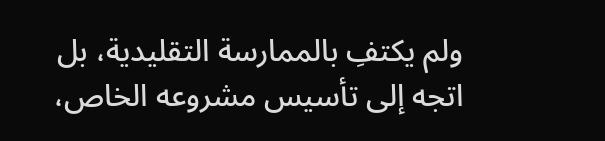ولم يكتفِ بالممارسة التقليدية، بل اتجه إلى تأسيس مشروعه الخاص،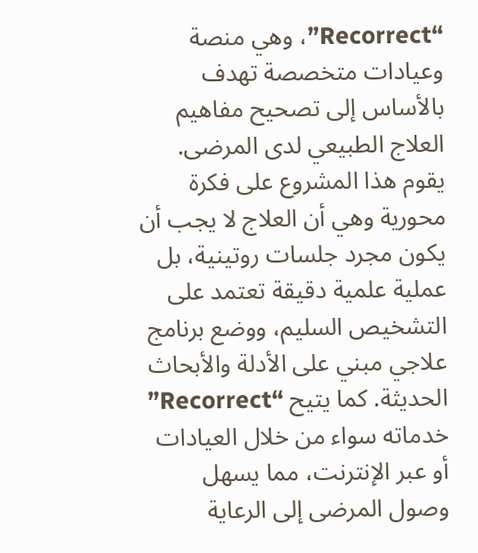“Recorrect”، وهي منصة وعيادات متخصصة تهدف بالأساس إلى تصحيح مفاهيم العلاج الطبيعي لدى المرضى. يقوم هذا المشروع على فكرة محورية وهي أن العلاج لا يجب أن يكون مجرد جلسات روتينية، بل عملية علمية دقيقة تعتمد على التشخيص السليم، ووضع برنامج علاجي مبني على الأدلة والأبحاث الحديثة. كما يتيح “Recorrect” خدماته سواء من خلال العيادات أو عبر الإنترنت، مما يسهل وصول المرضى إلى الرعاية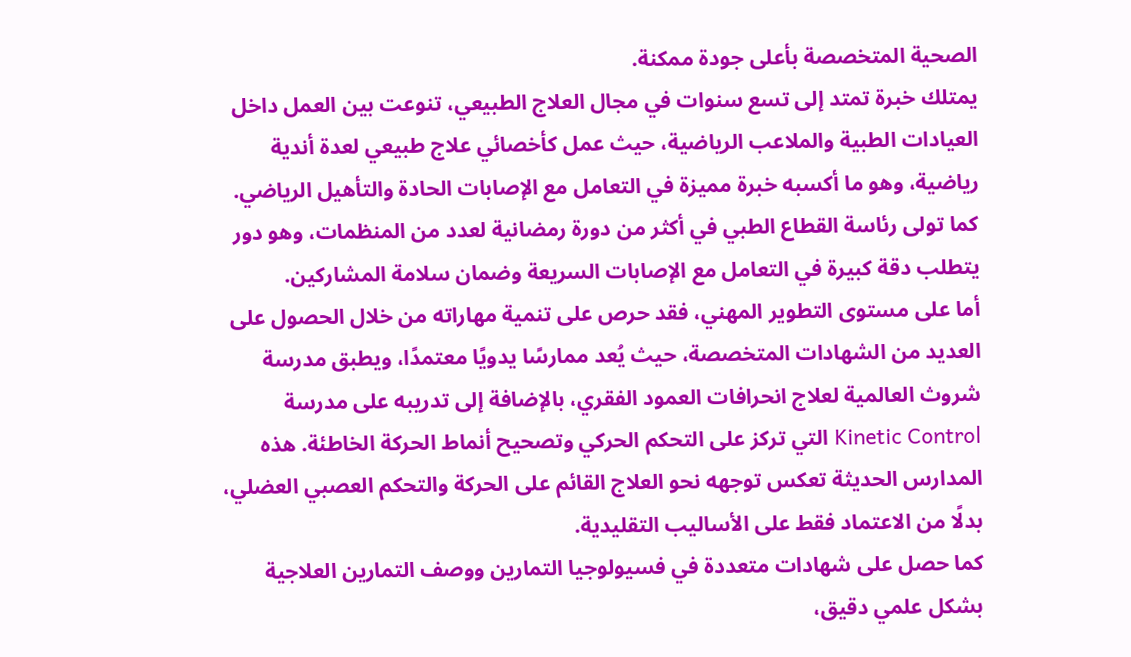الصحية المتخصصة بأعلى جودة ممكنة.
يمتلك خبرة تمتد إلى تسع سنوات في مجال العلاج الطبيعي، تنوعت بين العمل داخل العيادات الطبية والملاعب الرياضية، حيث عمل كأخصائي علاج طبيعي لعدة أندية رياضية، وهو ما أكسبه خبرة مميزة في التعامل مع الإصابات الحادة والتأهيل الرياضي. كما تولى رئاسة القطاع الطبي في أكثر من دورة رمضانية لعدد من المنظمات، وهو دور يتطلب دقة كبيرة في التعامل مع الإصابات السريعة وضمان سلامة المشاركين.
أما على مستوى التطوير المهني، فقد حرص على تنمية مهاراته من خلال الحصول على العديد من الشهادات المتخصصة، حيث يُعد ممارسًا يدويًا معتمدًا، ويطبق مدرسة شروث العالمية لعلاج انحرافات العمود الفقري، بالإضافة إلى تدريبه على مدرسة Kinetic Control التي تركز على التحكم الحركي وتصحيح أنماط الحركة الخاطئة. هذه المدارس الحديثة تعكس توجهه نحو العلاج القائم على الحركة والتحكم العصبي العضلي، بدلًا من الاعتماد فقط على الأساليب التقليدية.
كما حصل على شهادات متعددة في فسيولوجيا التمارين ووصف التمارين العلاجية بشكل علمي دقيق،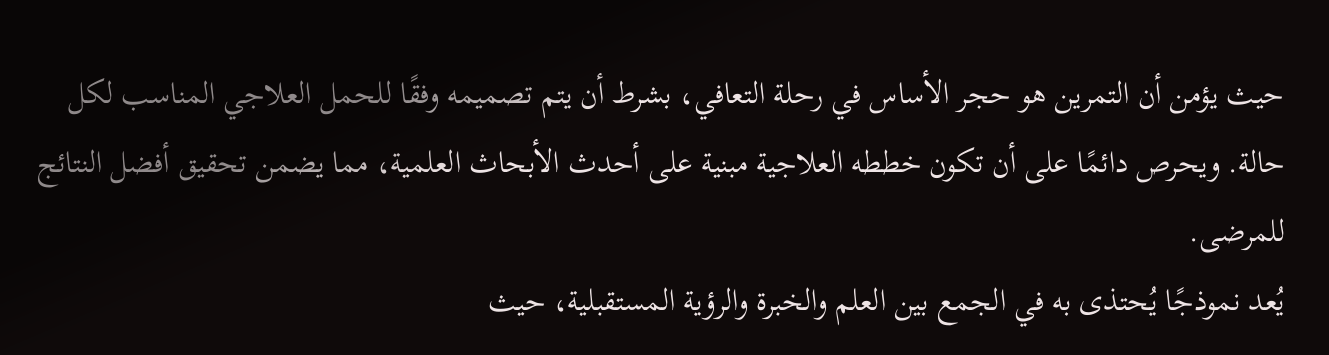حيث يؤمن أن التمرين هو حجر الأساس في رحلة التعافي، بشرط أن يتم تصميمه وفقًا للحمل العلاجي المناسب لكل حالة. ويحرص دائمًا على أن تكون خططه العلاجية مبنية على أحدث الأبحاث العلمية، مما يضمن تحقيق أفضل النتائج للمرضى.
يُعد نموذجًا يُحتذى به في الجمع بين العلم والخبرة والرؤية المستقبلية، حيث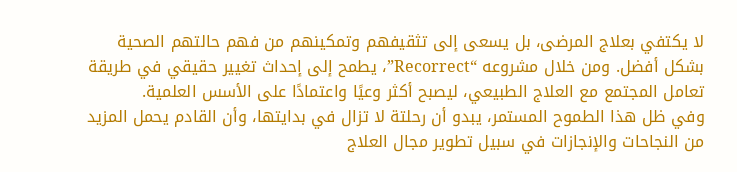لا يكتفي بعلاج المرضى، بل يسعى إلى تثقيفهم وتمكينهم من فهم حالتهم الصحية بشكل أفضل. ومن خلال مشروعه “Recorrect”، يطمح إلى إحداث تغيير حقيقي في طريقة تعامل المجتمع مع العلاج الطبيعي، ليصبح أكثر وعيًا واعتمادًا على الأسس العلمية.
وفي ظل هذا الطموح المستمر، يبدو أن رحلتة لا تزال في بدايتها، وأن القادم يحمل المزيد من النجاحات والإنجازات في سبيل تطوير مجال العلاج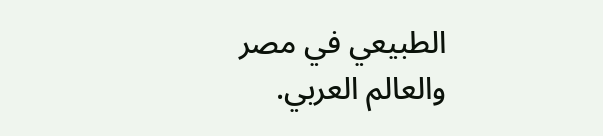الطبيعي في مصر والعالم العربي.